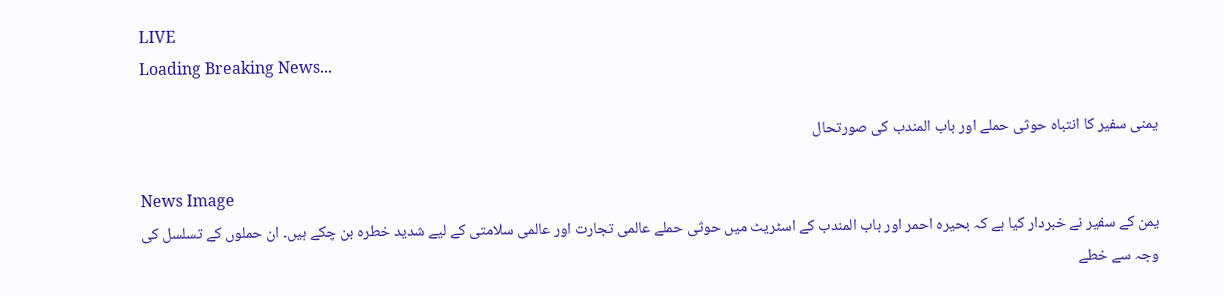LIVE
Loading Breaking News...

یمنی سفیر کا انتباہ حوثی حملے اور باب المندب کی صورتحال

News Image
یمن کے سفیر نے خبردار کیا ہے کہ بحیرہ احمر اور باب المندب کے اسٹریٹ میں حوثی حملے عالمی تجارت اور عالمی سلامتی کے لیے شدید خطرہ بن چکے ہیں۔ ان حملوں کے تسلسل کی وجہ سے خطے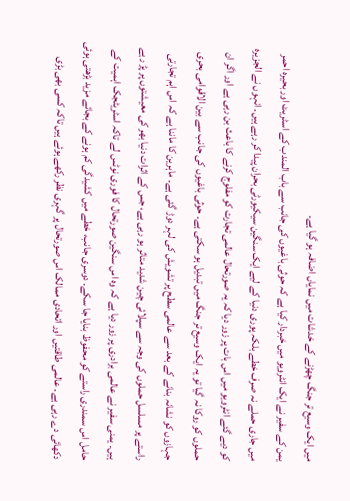میں ایک وسیع تر جنگ چھڑنے کے خدشات میں نمایاں اضافہ ہو گیا ہے۔
یمن کے سفیر نے ایک انٹرویو میں خبردار کیا ہے کہ حوثی باغیوں کی جانب سے باب المندب کے اسٹریٹ اور بحیرہ احمر میں جاری حملے نہ صرف خطے بلکہ پوری دنیا کے لیے ایک سنگین سیکیورٹی بحران پیدا کر رہے ہیں۔ انہوں نے الجزیرہ کو دیے گئے انٹرویو میں اس بات پر زور دیا کہ یہ صورتحال عالمی تجارت کو مفلوج کرنے کا باعث بن رہی ہے اور اگر ان حملوں کو روکا نہ گیا تو یہ ایک وسیع تر جنگ میں تبدیل ہو سکتی ہے۔ حوثی باغیوں کی جانب سے بین الاقوامی بحری جہازوں کو نشانہ بنانے کے بعد سے عالمی سطح پر تشویش کی لہر دوڑ گئی ہے۔ ماہرین کا ماننا ہے کہ اس اہم تجارتی راستے پر مسلسل حملوں کی وجہ سے سپلائی چین شدید متاثر ہو رہی ہے، جس کے اثرات دنیا بھر کی معیشتوں پر پڑ رہے ہیں۔ یمنی سفیر نے عالمی برادری پر زور دیا ہے کہ وہ اس سنگین صورتحال کا فوری نوٹس لے تاکہ اسٹریٹجک اہمیت کے حامل اس سمندری راستے کو محفوظ بنایا جا سکے۔ دوسری جانب، خطے میں کشیدگی کم ہونے کے بجائے مزید بڑھتی ہوئی دکھائی دے رہی ہے۔ عالمی طاقتیں اور اتحادی ممالک اس صورتحال پر گہری نظر رکھے ہوئے ہیں تاکہ کسی بھی بڑی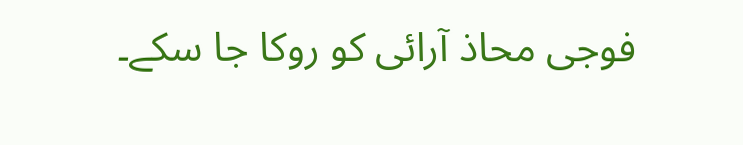فوجی محاذ آرائی کو روکا جا سکے۔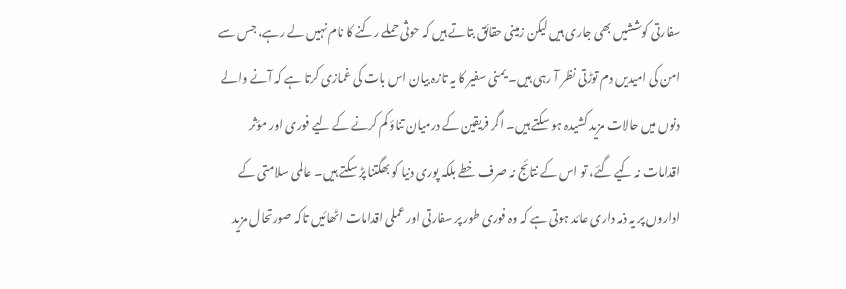سفارتی کوششیں بھی جاری ہیں لیکن زمینی حقائق بتاتے ہیں کہ حوثی حملے رکنے کا نام نہیں لے رہے، جس سے امن کی امیدیں دم توڑتی نظر آ رہی ہیں۔ یمنی سفیر کا یہ تازہ بیان اس بات کی غمازی کرتا ہے کہ آنے والے دنوں میں حالات مزید کشیدہ ہو سکتے ہیں۔ اگر فریقین کے درمیان تناؤ کم کرنے کے لیے فوری اور مؤثر اقدامات نہ کیے گئے، تو اس کے نتائج نہ صرف خطے بلکہ پوری دنیا کو بھگتنا پڑ سکتے ہیں۔ عالمی سلامتی کے اداروں پر یہ ذمہ داری عائد ہوتی ہے کہ وہ فوری طور پر سفارتی اور عملی اقدامات اٹھائیں تاکہ صورتحال مزید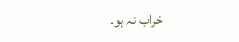خراب نہ ہو۔